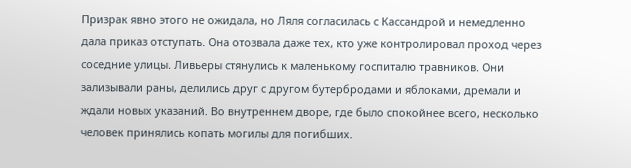Призрак явно этого не ожидала, но Ляля согласилась с Кассандрой и немедленно дала приказ отступать. Она отозвала даже тех, кто уже контролировал проход через соседние улицы. Ливьеры стянулись к маленькому госпиталю травников. Они зализывали раны, делились друг с другом бутербродами и яблоками, дремали и ждали новых указаний. Во внутреннем дворе, где было спокойнее всего, несколько человек принялись копать могилы для погибших.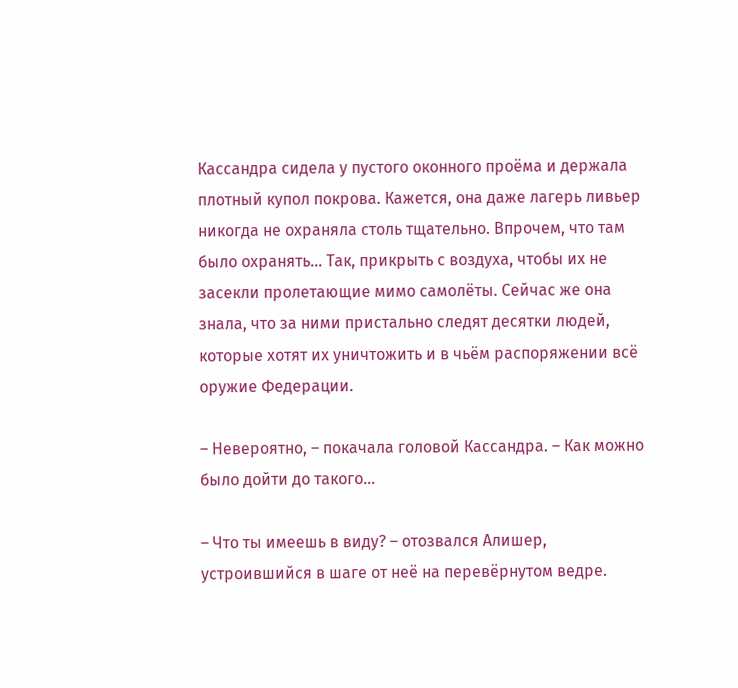Кассандра сидела у пустого оконного проёма и держала плотный купол покрова. Кажется, она даже лагерь ливьер никогда не охраняла столь тщательно. Впрочем, что там было охранять… Так, прикрыть с воздуха, чтобы их не засекли пролетающие мимо самолёты. Сейчас же она знала, что за ними пристально следят десятки людей, которые хотят их уничтожить и в чьём распоряжении всё оружие Федерации.

– Невероятно, – покачала головой Кассандра. – Как можно было дойти до такого…

– Что ты имеешь в виду? – отозвался Алишер, устроившийся в шаге от неё на перевёрнутом ведре.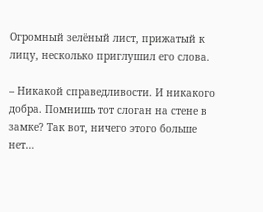Огромный зелёный лист, прижатый к лицу, несколько приглушил его слова.

– Никакой справедливости. И никакого добра. Помнишь тот слоган на стене в замке? Так вот, ничего этого больше нет…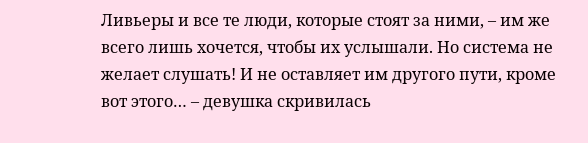Ливьеры и все те люди, которые стоят за ними, – им же всего лишь хочется, чтобы их услышали. Но система не желает слушать! И не оставляет им другого пути, кроме вот этого… – девушка скривилась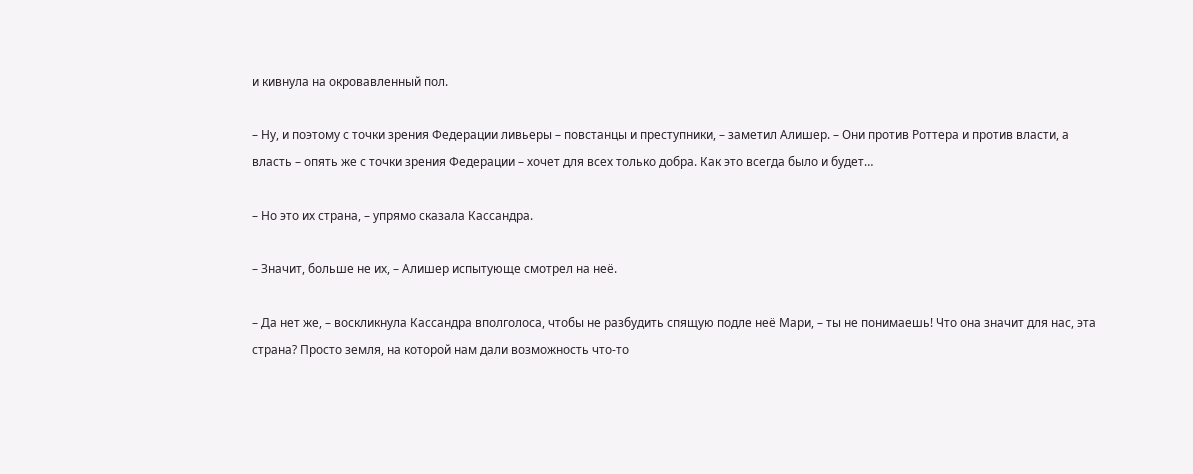и кивнула на окровавленный пол.

– Ну, и поэтому с точки зрения Федерации ливьеры – повстанцы и преступники, – заметил Алишер. – Они против Роттера и против власти, а власть – опять же с точки зрения Федерации – хочет для всех только добра. Как это всегда было и будет…

– Но это их страна, – упрямо сказала Кассандра.

– Значит, больше не их, – Алишер испытующе смотрел на неё.

– Да нет же, – воскликнула Кассандра вполголоса, чтобы не разбудить спящую подле неё Мари, – ты не понимаешь! Что она значит для нас, эта страна? Просто земля, на которой нам дали возможность что-то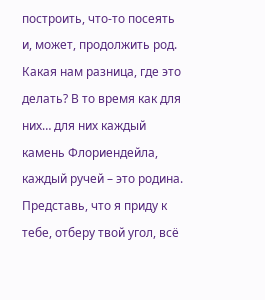построить, что-то посеять и, может, продолжить род. Какая нам разница, где это делать? В то время как для них… для них каждый камень Флориендейла, каждый ручей – это родина. Представь, что я приду к тебе, отберу твой угол, всё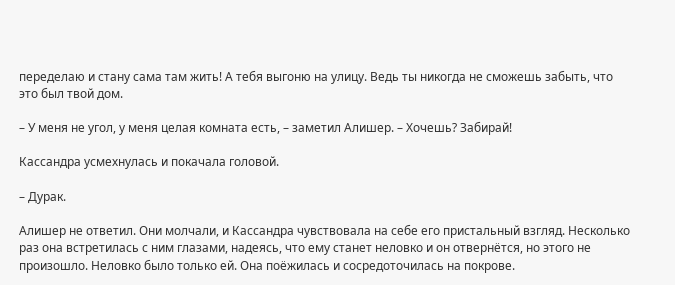переделаю и стану сама там жить! А тебя выгоню на улицу. Ведь ты никогда не сможешь забыть, что это был твой дом.

– У меня не угол, у меня целая комната есть, – заметил Алишер. – Хочешь? Забирай!

Кассандра усмехнулась и покачала головой.

– Дурак.

Алишер не ответил. Они молчали, и Кассандра чувствовала на себе его пристальный взгляд. Несколько раз она встретилась с ним глазами, надеясь, что ему станет неловко и он отвернётся, но этого не произошло. Неловко было только ей. Она поёжилась и сосредоточилась на покрове.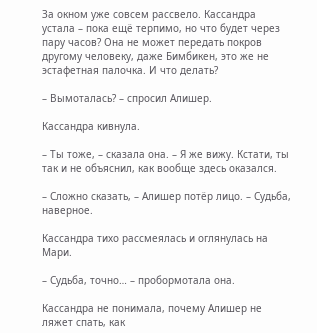За окном уже совсем рассвело. Кассандра устала – пока ещё терпимо, но что будет через пару часов? Она не может передать покров другому человеку, даже Бимбикен, это же не эстафетная палочка. И что делать?

– Вымоталась? – спросил Алишер.

Кассандра кивнула.

– Ты тоже, – сказала она. – Я же вижу. Кстати, ты так и не объяснил, как вообще здесь оказался.

– Сложно сказать, – Алишер потёр лицо. – Судьба, наверное.

Кассандра тихо рассмеялась и оглянулась на Мари.

– Судьба, точно… – пробормотала она.

Кассандра не понимала, почему Алишер не ляжет спать, как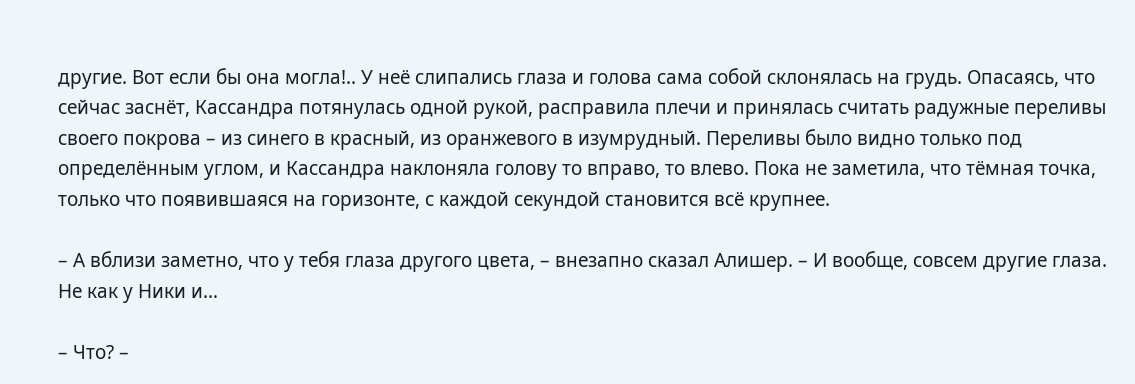другие. Вот если бы она могла!.. У неё слипались глаза и голова сама собой склонялась на грудь. Опасаясь, что сейчас заснёт, Кассандра потянулась одной рукой, расправила плечи и принялась считать радужные переливы своего покрова – из синего в красный, из оранжевого в изумрудный. Переливы было видно только под определённым углом, и Кассандра наклоняла голову то вправо, то влево. Пока не заметила, что тёмная точка, только что появившаяся на горизонте, с каждой секундой становится всё крупнее.

– А вблизи заметно, что у тебя глаза другого цвета, – внезапно сказал Алишер. – И вообще, совсем другие глаза. Не как у Ники и…

– Что? –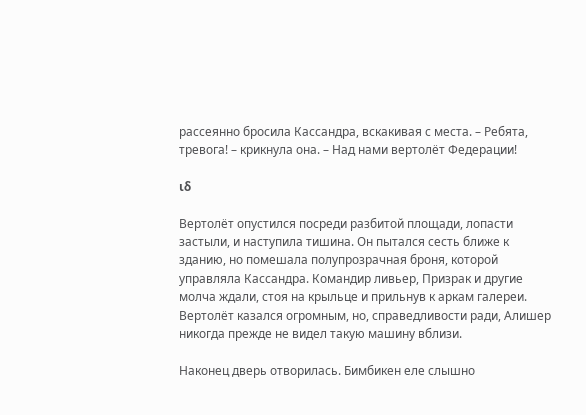рассеянно бросила Кассандра, вскакивая с места. – Ребята, тревога! – крикнула она. – Над нами вертолёт Федерации!

ιδ

Вертолёт опустился посреди разбитой площади, лопасти застыли, и наступила тишина. Он пытался сесть ближе к зданию, но помешала полупрозрачная броня, которой управляла Кассандра. Командир ливьер, Призрак и другие молча ждали, стоя на крыльце и прильнув к аркам галереи. Вертолёт казался огромным, но, справедливости ради, Алишер никогда прежде не видел такую машину вблизи.

Наконец дверь отворилась. Бимбикен еле слышно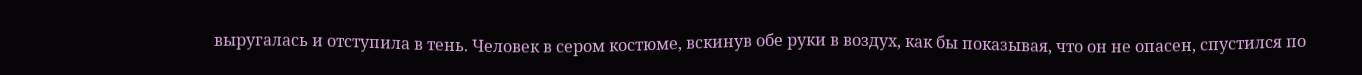выругалась и отступила в тень. Человек в сером костюме, вскинув обе руки в воздух, как бы показывая, что он не опасен, спустился по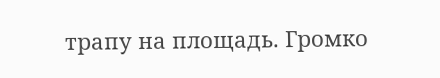трапу на площадь. Громко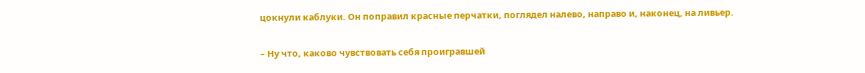цокнули каблуки. Он поправил красные перчатки, поглядел налево, направо и, наконец, на ливьер.

– Ну что, каково чувствовать себя проигравшей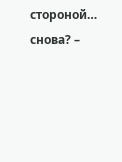стороной… снова? –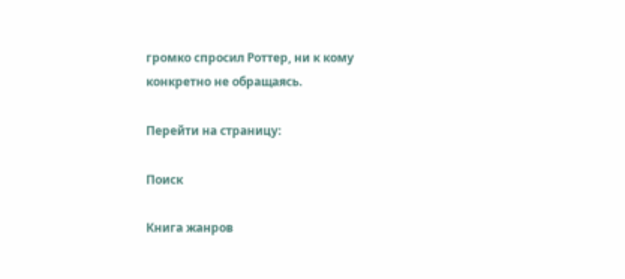громко спросил Роттер, ни к кому конкретно не обращаясь.

Перейти на страницу:

Поиск

Книга жанров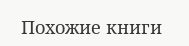Похожие книги